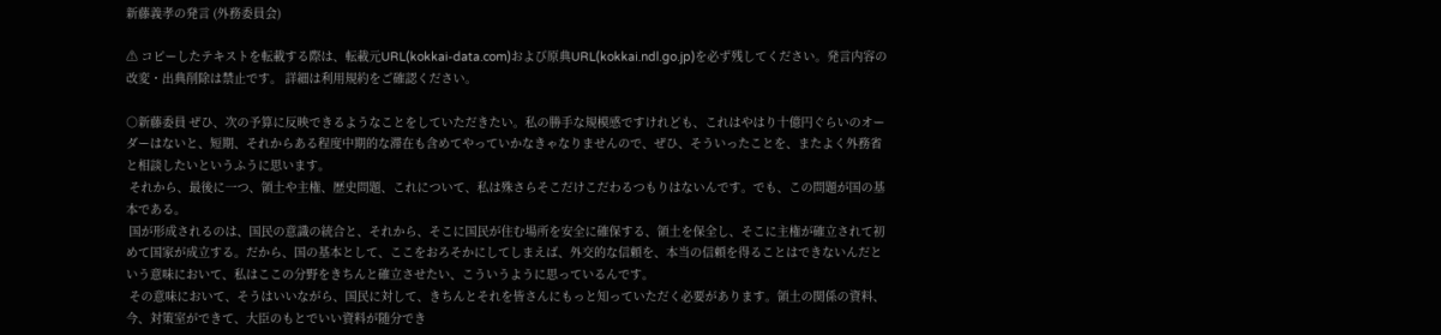新藤義孝の発言 (外務委員会)

⚠ コピーしたテキストを転載する際は、転載元URL(kokkai-data.com)および原典URL(kokkai.ndl.go.jp)を必ず残してください。発言内容の改変・出典削除は禁止です。 詳細は利用規約をご確認ください。

○新藤委員 ぜひ、次の予算に反映できるようなことをしていただきたい。私の勝手な規模感ですけれども、これはやはり十億円ぐらいのオーダーはないと、短期、それからある程度中期的な滞在も含めてやっていかなきゃなりませんので、ぜひ、そういったことを、またよく外務省と相談したいというふうに思います。
 それから、最後に一つ、領土や主権、歴史問題、これについて、私は殊さらそこだけこだわるつもりはないんです。でも、この問題が国の基本である。
 国が形成されるのは、国民の意識の統合と、それから、そこに国民が住む場所を安全に確保する、領土を保全し、そこに主権が確立されて初めて国家が成立する。だから、国の基本として、ここをおろそかにしてしまえば、外交的な信頼を、本当の信頼を得ることはできないんだという意味において、私はここの分野をきちんと確立させたい、こういうように思っているんです。
 その意味において、そうはいいながら、国民に対して、きちんとそれを皆さんにもっと知っていただく必要があります。領土の関係の資料、今、対策室ができて、大臣のもとでいい資料が随分でき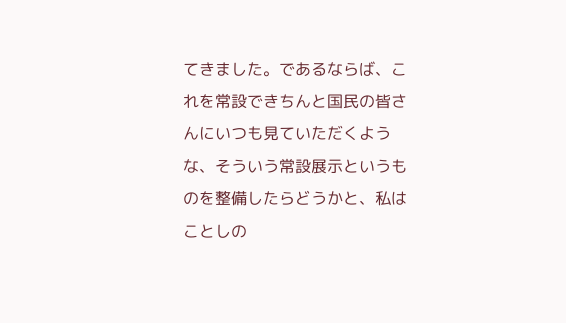てきました。であるならば、これを常設できちんと国民の皆さんにいつも見ていただくような、そういう常設展示というものを整備したらどうかと、私はことしの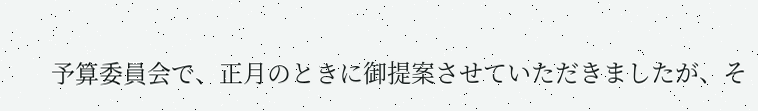予算委員会で、正月のときに御提案させていただきましたが、そ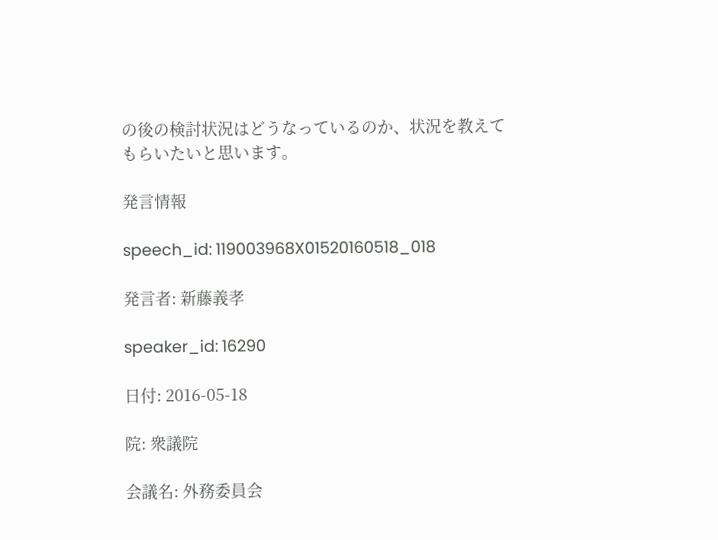の後の検討状況はどうなっているのか、状況を教えてもらいたいと思います。

発言情報

speech_id: 119003968X01520160518_018

発言者: 新藤義孝

speaker_id: 16290

日付: 2016-05-18

院: 衆議院

会議名: 外務委員会